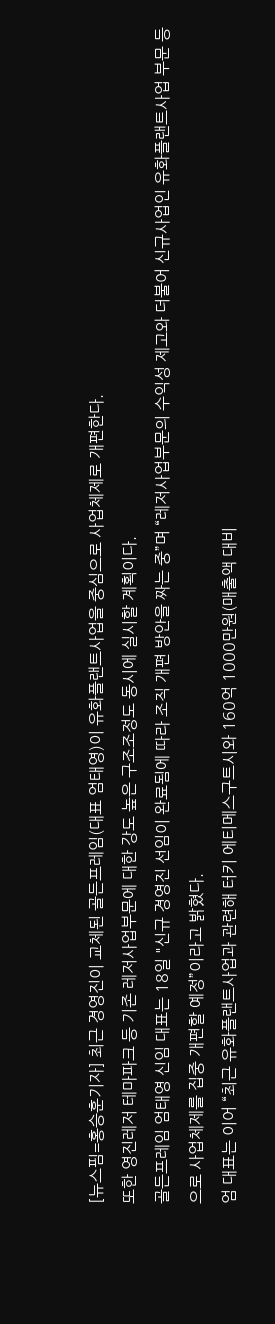[뉴스핌=홍승훈기자] 최근 경영진이 교체된 골든프레임(대표 엄태영)이 유화플랜트사업을 중심으로 사업체제로 개편한다.
또한 영진레저 테마파크 등 기존 레저사업부문에 대한 강도 높은 구조조정도 동시에 실시할 계획이다.
골든프레임 엄태영 신임 대표는 18일 "신규 경영진 선임이 완료됨에 따라 조직 개편 방안을 짜는 중”며 “레저사업부문의 수익성 제고와 더불어 신규사업인 유화플랜트사업 부문 등으로 사업체제를 집중 개편할 예정”이라고 밝혔다.
엄 대표는 이어 “최근 유화플랜트사업과 관련해 터키 에티메스구트시와 160억 1000만원(매출액 대비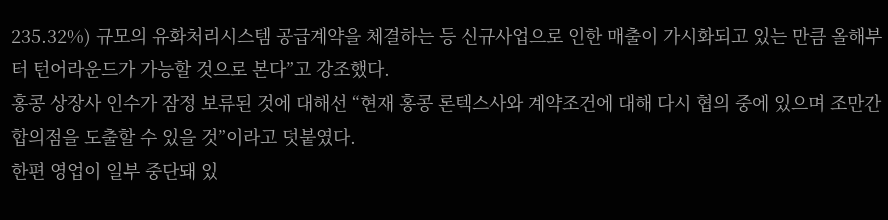235.32%) 규모의 유화처리시스템 공급계약을 체결하는 등 신규사업으로 인한 매출이 가시화되고 있는 만큼 올해부터 턴어라운드가 가능할 것으로 본다”고 강조했다.
홍콩 상장사 인수가 잠정 보류된 것에 대해선 “현재 홍콩 론텍스사와 계약조건에 대해 다시 협의 중에 있으며 조만간 합의점을 도출할 수 있을 것”이라고 덧붙였다.
한편 영업이 일부 중단돼 있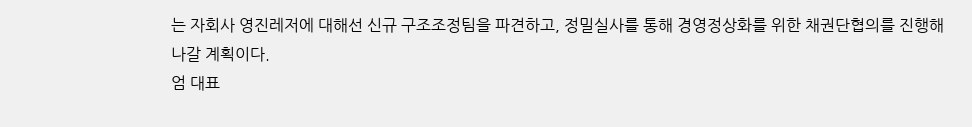는 자회사 영진레저에 대해선 신규 구조조정팀을 파견하고, 정밀실사를 통해 경영정상화를 위한 채권단협의를 진행해 나갈 계획이다.
엄 대표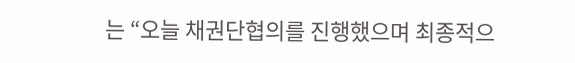는 “오늘 채권단협의를 진행했으며 최종적으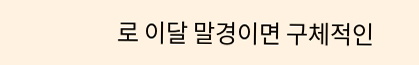로 이달 말경이면 구체적인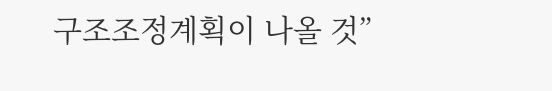구조조정계획이 나올 것”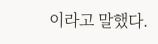이라고 말했다.